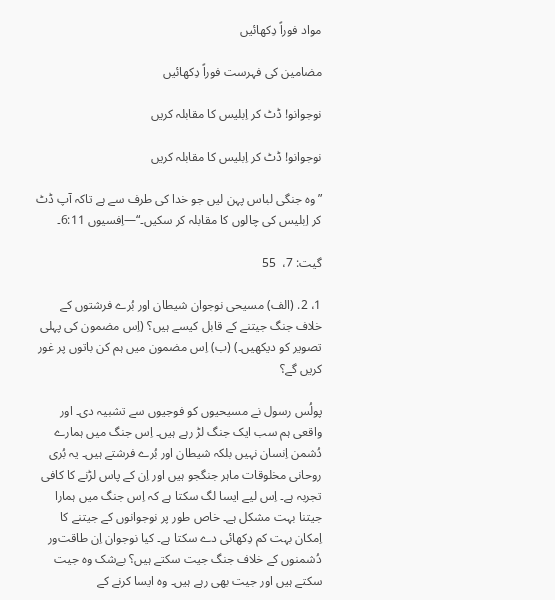مواد فوراً دِکھائیں

مضامین کی فہرست فوراً دِکھائیں

نوجوانو! ڈٹ کر اِبلیس کا مقابلہ کریں

نوجوانو! ڈٹ کر اِبلیس کا مقابلہ کریں

”وہ جنگی لباس پہن لیں جو خدا کی طرف سے ہے تاکہ آپ ڈٹ کر اِبلیس کی چالوں کا مقابلہ کر سکیں۔“—اِفسیوں 6:11۔

گیت: 7،  55

1، 2. (الف) مسیحی نوجوان شیطان اور بُرے فرشتوں کے خلاف جنگ جیتنے کے قابل کیسے ہیں؟ (اِس مضمون کی پہلی تصویر کو دیکھیں۔) (ب) اِس مضمون میں ہم کن باتوں پر غور کریں گے؟

پولُس رسول نے مسیحیوں کو فوجیوں سے تشبیہ دی۔ اور واقعی ہم سب ایک جنگ لڑ رہے ہیں۔ اِس جنگ میں ہمارے دُشمن اِنسان نہیں بلکہ شیطان اور بُرے فرشتے ہیں۔ یہ بُری روحانی مخلوقات ماہر جنگجو ہیں اور اِن کے پاس لڑنے کا کافی تجربہ ہے۔ اِس لیے ایسا لگ سکتا ہے کہ اِس جنگ میں ہمارا جیتنا بہت مشکل ہے۔ خاص طور پر نوجوانوں کے جیتنے کا اِمکان بہت کم دِکھائی دے سکتا ہے۔ کیا نوجوان اِن طاقت‌ور دُشمنوں کے خلاف جنگ جیت سکتے ہیں؟ بےشک وہ جیت سکتے ہیں اور جیت بھی رہے ہیں۔ وہ ایسا کرنے کے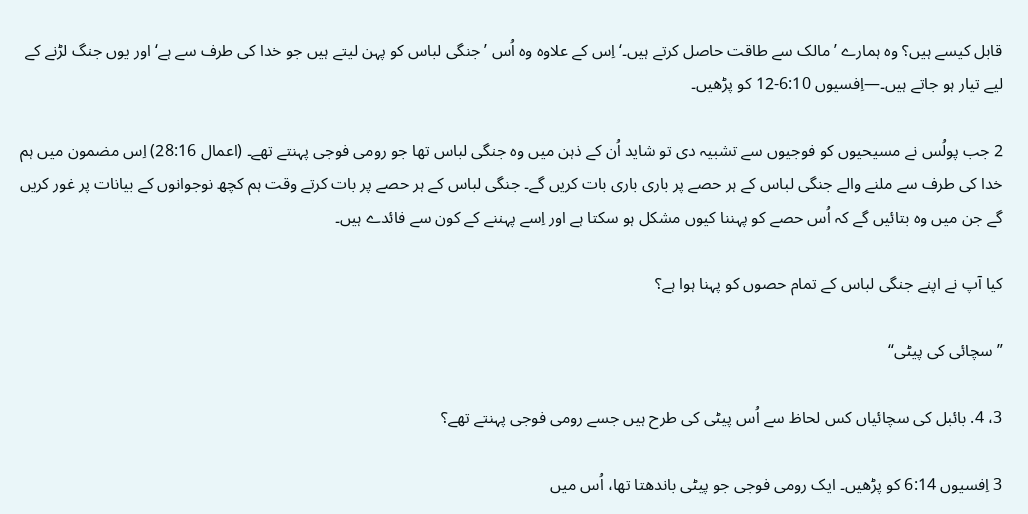قابل کیسے ہیں؟ وہ ہمارے ’مالک سے طاقت حاصل کرتے ہیں۔‘ اِس کے علاوہ وہ اُس ’جنگی لباس کو پہن لیتے ہیں جو خدا کی طرف سے ہے‘ اور یوں جنگ لڑنے کے لیے تیار ہو جاتے ہیں۔—اِفسیوں 6:10-12 کو پڑھیں۔

2 جب پولُس نے مسیحیوں کو فوجیوں سے تشبیہ دی تو شاید اُن کے ذہن میں وہ جنگی لباس تھا جو رومی فوجی پہنتے تھے۔ (اعمال 28:16) اِس مضمون میں ہم خدا کی طرف سے ملنے والے جنگی لباس کے ہر حصے پر باری باری بات کریں گے۔ جنگی لباس کے ہر حصے پر بات کرتے وقت ہم کچھ نوجوانوں کے بیانات پر غور کریں گے جن میں وہ بتائیں گے کہ اُس حصے کو پہننا کیوں مشکل ہو سکتا ہے اور اِسے پہننے کے کون سے فائدے ہیں۔

کیا آپ نے اپنے جنگی لباس کے تمام حصوں کو پہنا ہوا ہے؟

”سچائی کی پیٹی“

3، 4. بائبل کی سچائیاں کس لحاظ سے اُس پیٹی کی طرح ہیں جسے رومی فوجی پہنتے تھے؟

3 اِفسیوں 6:14 کو پڑھیں۔ ایک رومی فوجی جو پیٹی باندھتا تھا، اُس میں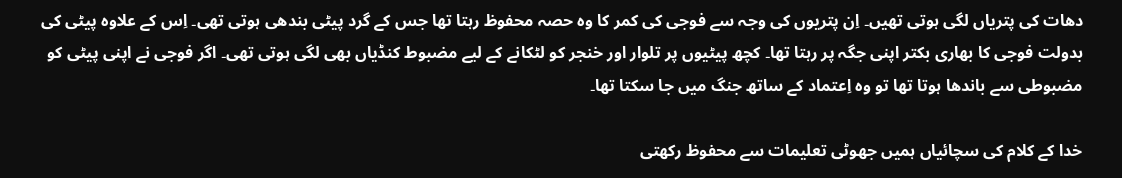دھات کی پتریاں لگی ہوتی تھیں۔ اِن پتریوں کی وجہ سے فوجی کی کمر کا وہ حصہ محفوظ رہتا تھا جس کے گرد پیٹی بندھی ہوتی تھی۔ اِس کے علاوہ پیٹی کی بدولت فوجی کا بھاری بکتر اپنی جگہ پر رہتا تھا۔ کچھ پیٹیوں پر تلوار اور خنجر کو لٹکانے کے لیے مضبوط کنڈیاں بھی لگی ہوتی تھی۔ اگر فوجی نے اپنی پیٹی کو مضبوطی سے باندھا ہوتا تھا تو وہ اِعتماد کے ساتھ جنگ میں جا سکتا تھا۔

خدا کے کلام کی سچائیاں ہمیں جھوٹی تعلیمات سے محفوظ رکھتی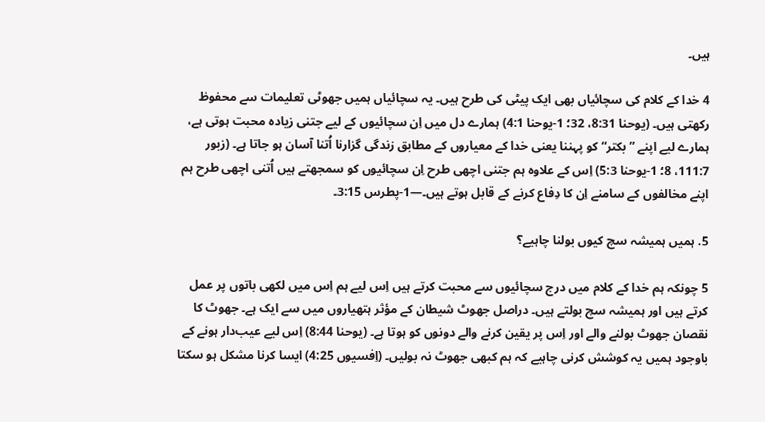ہیں۔

4 خدا کے کلام کی سچائیاں بھی ایک پیٹی کی طرح ہیں۔ یہ سچائیاں ہمیں جھوٹی تعلیمات سے محفوظ رکھتی ہیں۔ (یوحنا 8:31، 32؛ 1-یوحنا 4:1) ہمارے دل میں اِن سچائیوں کے لیے جتنی زیادہ محبت ہوتی ہے، ہمارے لیے اپنے ”بکتر“ کو پہننا یعنی خدا کے معیاروں کے مطابق زندگی گزارنا اُتنا آسان ہو جاتا ہے۔ (زبور 111:7، 8؛ 1-یوحنا 5:3) اِس کے علاوہ ہم جتنی اچھی طرح اِن سچائیوں کو سمجھتے ہیں اُتنی اچھی طرح ہم اپنے مخالفوں کے سامنے اِن کا دِفاع کرنے کے قابل ہوتے ہیں۔—1-پطرس 3:15۔

5. ہمیں ہمیشہ سچ کیوں بولنا چاہیے؟

5 چونکہ ہم خدا کے کلام میں درج سچائیوں سے محبت کرتے ہیں اِس لیے ہم اِس میں لکھی باتوں پر عمل کرتے ہیں اور ہمیشہ سچ بولتے ہیں۔ دراصل جھوٹ شیطان کے مؤثر ہتھیاروں میں سے ایک ہے۔ جھوٹ کا نقصان جھوٹ بولنے والے اور اِس پر یقین کرنے والے دونوں کو ہوتا ہے۔ (یوحنا 8:44) اِس لیے عیب‌دار ہونے کے باوجود ہمیں یہ کوشش کرنی چاہیے کہ ہم کبھی جھوٹ نہ بولیں۔ (اِفسیوں 4:25) ایسا کرنا مشکل ہو سکتا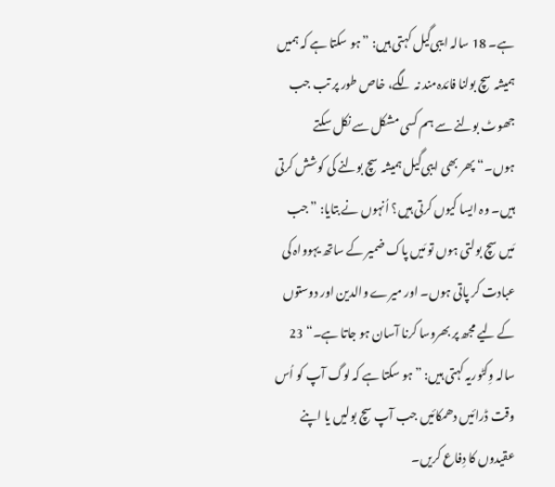ہے۔ 18 سالہ ایبی‌گیل کہتی ہیں: ”ہو سکتا ہے کہ ہمیں ہمیشہ سچ بولنا فائدہ‌مند نہ لگے، خاص طور پر تب جب جھوٹ بولنے سے ہم کسی مشکل سے نکل سکتے ہوں۔“ پھر بھی ایبی‌گیل ہمیشہ سچ بولنے کی کوشش کرتی ہیں۔ وہ ایسا کیوں کرتی ہیں؟ اُنہوں نے بتایا: ”جب مَیں سچ بولتی ہوں تو مَیں پاک ضمیر کے ساتھ یہوواہ کی عبادت کر پاتی ہوں۔ اور میرے والدین اور دوستوں کے لیے مجھ پر بھروسا کرنا آسان ہو جاتا ہے۔“ 23 سالہ وِکٹوریہ کہتی ہیں: ”ہو سکتا ہے کہ لوگ آپ کو اُس وقت ڈرائیں دھمکائیں جب آپ سچ بولیں یا اپنے عقیدوں کا دِفاع کریں۔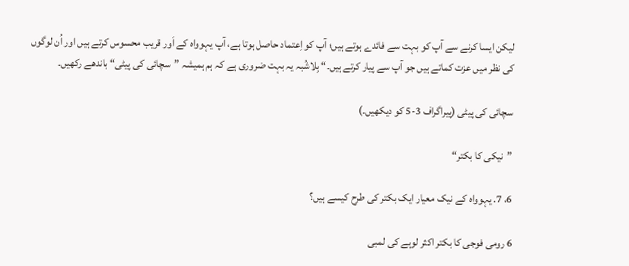لیکن ایسا کرنے سے آپ کو بہت سے فائدے ہوتے ہیں؛ آپ کو اِعتماد حاصل ہوتا ہے، آپ یہوواہ کے اَور قریب محسوس کرتے ہیں اور اُن لوگوں کی نظر میں عزت کماتے ہیں جو آپ سے پیار کرتے ہیں۔“ بِلاشُبہ یہ بہت ضروری ہے کہ ہم ہمیشہ ”سچائی کی پیٹی“ باندھے رکھیں۔

سچائی کی پیٹی (پیراگراف 3-5 کو دیکھیں۔)

”نیکی کا بکتر“

6، 7. یہوواہ کے نیک معیار ایک بکتر کی طرح کیسے ہیں؟

6 رومی فوجی کا بکتر اکثر لوہے کی لمبی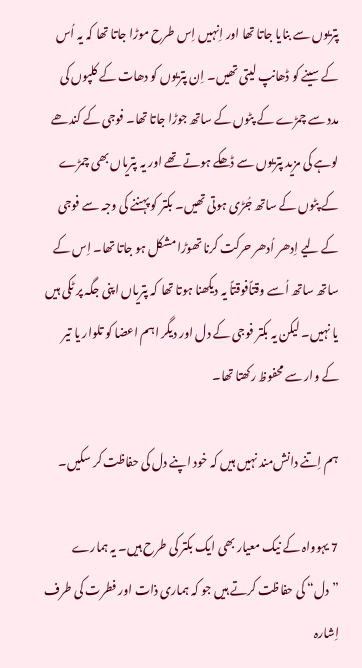پتریوں سے بنایا جاتا تھا اور اِنہیں اِس طرح موڑا جاتا تھا کہ یہ اُس کے سینے کو ڈھانپ لیتی تھیں۔ اِن پتریوں کو دھات کے کلپوں کی مدد سے چمڑے کے پٹوں کے ساتھ جوڑا جاتا تھا۔ فوجی کے کندھے لوہے کی مزید پتریوں سے ڈھکے ہوتے تھے اور یہ پتریاں بھی چمڑے کے پٹوں کے ساتھ جُڑی ہوتی تھیں۔ بکتر کو پہننے کی وجہ سے فوجی کے لیے اِدھر اُدھر حرکت کرنا تھوڑا مشکل ہو جاتا تھا۔ اِس کے ساتھ ساتھ اُسے وقتاًفوقتاً یہ دیکھنا ہوتا تھا کہ پتریاں اپنی جگہ پر ٹکی ہیں یا نہیں۔ لیکن یہ بکتر فوجی کے دل اور دیگر اہم اعضا کو تلوار یا تیر کے وار سے محفوظ رکھتا تھا۔

ہم اِتنے دانش‌مند نہیں ہیں کہ خود اپنے دل کی حفاظت کر سکیں۔

7 یہوواہ کے نیک معیار بھی ایک بکتر کی طرح ہیں۔ یہ ہمارے ”دل“ کی حفاظت کرتے ہیں جو کہ ہماری ذات اور فطرت کی طرف اِشارہ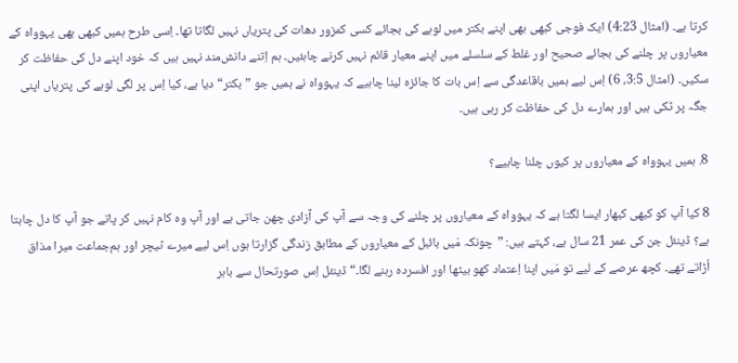کرتا ہے۔ (امثال 4:23) ایک فوجی کبھی بھی اپنے بکتر میں لوہے کی بجائے کسی کمزور دھات کی پتریاں نہیں لگاتا تھا۔ اِسی طرح ہمیں کبھی بھی یہوواہ کے معیاروں پر چلنے کی بجائے صحیح اور غلط کے سلسلے میں اپنے معیار قائم نہیں کرنے چاہئیں۔ ہم اِتنے دانش‌مند نہیں ہیں کہ خود اپنے دل کی حفاظت کر سکیں۔ (امثال 3:5، 6) اِس لیے ہمیں باقاعدگی سے اِس بات کا جائزہ لینا چاہیے کہ یہوواہ نے ہمیں جو ”بکتر“ دیا ہے، کیا اِس پر لگی لوہے کی پتریاں اپنی جگہ پر ٹکی ہیں اور ہمارے دل کی حفاظت کر رہی ہیں۔

8. ہمیں یہوواہ کے معیاروں پر کیوں چلنا چاہیے؟

8 کیا آپ کو کبھی کبھار ایسا لگتا ہے کہ یہوواہ کے معیاروں پر چلنے کی وجہ سے آپ کی آزادی چھن جاتی ہے اور آپ وہ کام نہیں کر پاتے جو آپ کا دل چاہتا ہے؟ ڈینئل جن کی عمر 21 سال ہے، کہتے ہیں: ”چونکہ مَیں بائبل کے معیاروں کے مطابق زندگی گزارتا ہوں اِس لیے میرے ٹیچر اور ہم‌جماعت میرا مذاق اُڑاتے تھے۔ کچھ عرصے کے لیے تو مَیں اپنا اِعتماد کھو بیٹھا اور افسردہ رہنے لگا۔“ ڈینئل اِس صورتحال سے باہر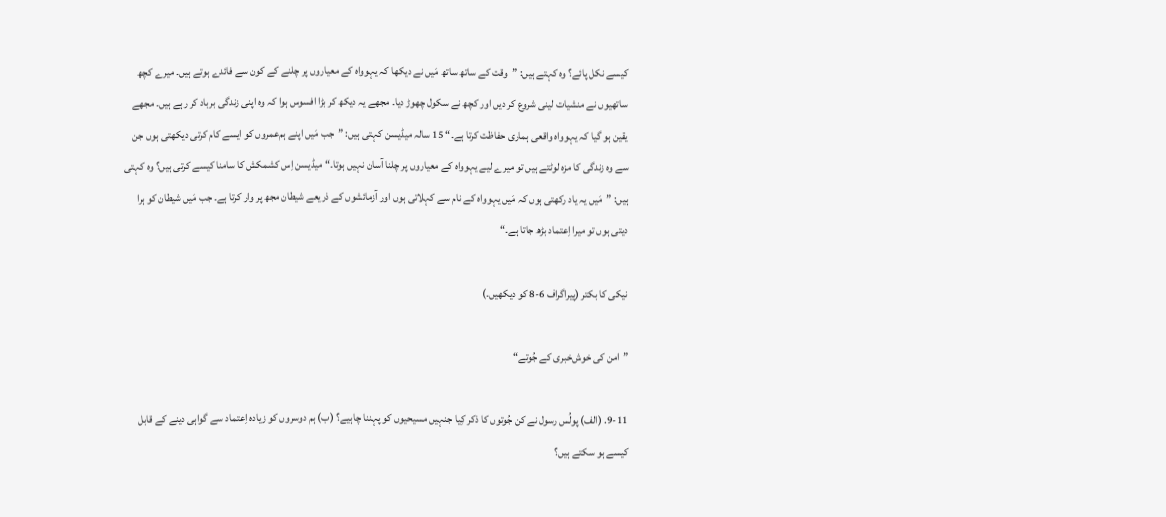کیسے نکل پائے؟ وہ کہتے ہیں: ”وقت کے ساتھ ساتھ مَیں نے دیکھا کہ یہوواہ کے معیاروں پر چلنے کے کون سے فائدے ہوتے ہیں۔ میرے کچھ ساتھیوں نے منشیات لینی شروع کر دیں اور کچھ نے سکول چھوڑ دیا۔ مجھے یہ دیکھ کر بڑا افسوس ہوا کہ وہ اپنی زندگی برباد کر رہے ہیں۔ مجھے یقین ہو گیا کہ یہوواہ واقعی ہماری حفاظت کرتا ہے۔“ 15 سالہ میڈیسن کہتی ہیں: ”جب مَیں اپنے ہم‌عمروں کو ایسے کام کرتی دیکھتی ہوں جن سے وہ زندگی کا مزہ لوٹتے ہیں تو میرے لیے یہوواہ کے معیاروں پر چلنا آسان نہیں ہوتا۔“ میڈیسن اِس کشمکش کا سامنا کیسے کرتی ہیں؟ وہ کہتی ہیں: ”مَیں یہ یاد رکھتی ہوں کہ مَیں یہوواہ کے نام سے کہلاتی ہوں اور آزمائشوں کے ذریعے شیطان مجھ پر وار کرتا ہے۔ جب مَیں شیطان کو ہرا دیتی ہوں تو میرا اِعتماد بڑھ جاتا ہے۔“

نیکی کا بکتر (پیراگراف 6-8 کو دیکھیں۔)

”امن کی خوش‌خبری کے جُوتے“

9-11. (الف) پولُس رسول نے کن جُوتوں کا ذکر کِیا جنہیں مسیحیوں کو پہننا چاہیے؟ (ب) ہم دوسروں کو زیادہ اِعتماد سے گواہی دینے کے قابل کیسے ہو سکتے ہیں؟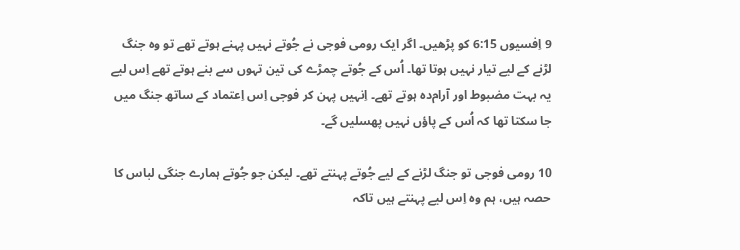9 اِفسیوں 6:15 کو پڑھیں۔ اگر ایک رومی فوجی نے جُوتے نہیں پہنے ہوتے تھے تو وہ جنگ لڑنے کے لیے تیار نہیں ہوتا تھا۔ اُس کے جُوتے چمڑے کی تین تہوں سے بنے ہوتے تھے اِس لیے یہ بہت مضبوط اور آرام‌دہ ہوتے تھے۔ اِنہیں پہن کر فوجی اِس اِعتماد کے ساتھ جنگ میں جا سکتا تھا کہ اُس کے پاؤں نہیں پھسلیں گے۔

10 رومی فوجی تو جنگ لڑنے کے لیے جُوتے پہنتے تھے۔ لیکن جو جُوتے ہمارے جنگی لباس کا حصہ ہیں، ہم وہ اِس لیے پہنتے ہیں تاکہ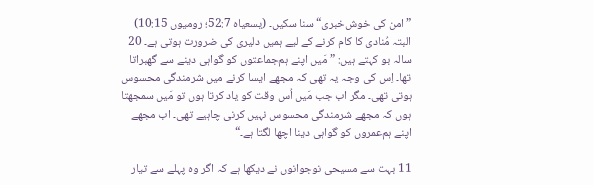”امن کی خوش‌خبری“ سنا سکیں۔ (یسعیاہ 52:7؛ رومیوں 10:15) البتہ مُنادی کا کام کرنے کے لیے ہمیں دلیری کی ضرورت ہوتی ہے۔ 20 سالہ بو کہتے ہیں: ”مَیں اپنے ہم‌جماعتوں کو گواہی دینے سے گھبراتا تھا۔ اِس کی وجہ یہ تھی کہ مجھے ایسا کرنے میں شرمندگی محسوس ہوتی تھی۔ مگر اب جب مَیں اُس وقت کو یاد کرتا ہوں تو مَیں سمجھتا ہوں کہ مجھے شرمندگی محسوس نہیں کرنی چاہیے تھی۔ اب مجھے اپنے ہم‌عمروں کو گواہی دینا اچھا لگتا ہے۔“

11 بہت سے مسیحی نوجوانوں نے دیکھا ہے کہ اگر وہ پہلے سے تیار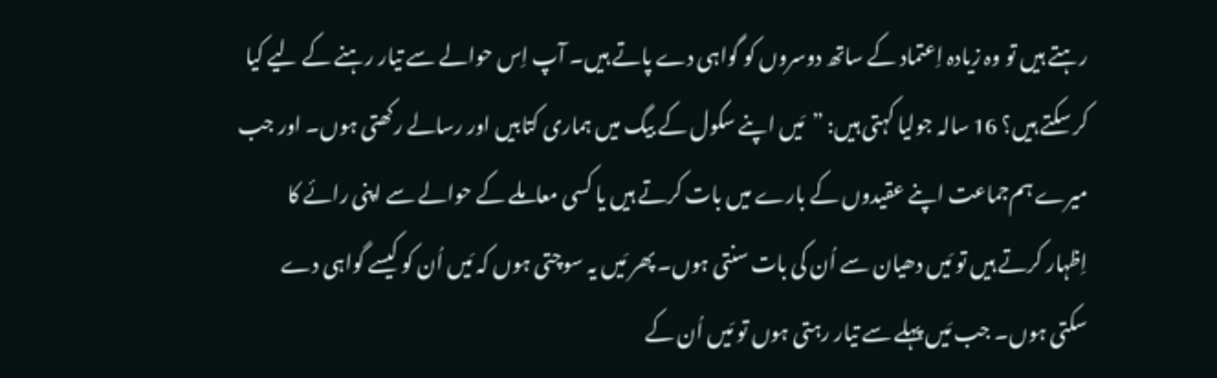رہتے ہیں تو وہ زیادہ اِعتماد کے ساتھ دوسروں کو گواہی دے پاتے ہیں۔ آپ اِس حوالے سے تیار رہنے کے لیے کیا کر سکتے ہیں؟ 16 سالہ جولیا کہتی ہیں: ”مَیں اپنے سکول کے بیگ میں ہماری کتابیں اور رسالے رکھتی ہوں۔ اور جب میرے ہم‌جماعت اپنے عقیدوں کے بارے میں بات کرتے ہیں یا کسی معاملے کے حوالے سے اپنی رائے کا اِظہار کرتے ہیں تو مَیں دھیان سے اُن کی بات سنتی ہوں۔ پھر مَیں یہ سوچتی ہوں کہ مَیں اُن کو کیسے گواہی دے سکتی ہوں۔ جب مَیں پہلے سے تیار رہتی ہوں تو مَیں اُن کے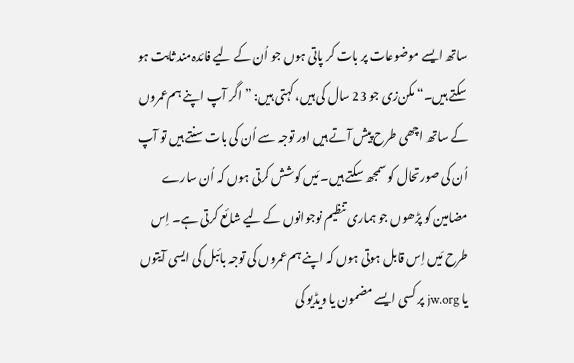ساتھ ایسے موضوعات پر بات کر پاتی ہوں جو اُن کے لیے فائدہ‌مند ثابت ہو سکتے ہیں۔“ مکن‌زی جو 23 سال کی ہیں، کہتی ہیں: ”اگر آپ اپنے ہم‌عمروں کے ساتھ اچھی طرح پیش آتے ہیں اور توجہ سے اُن کی بات سنتے ہیں تو آپ اُن کی صورتحال کو سمجھ سکتے ہیں۔ مَیں کوشش کرتی ہوں کہ اُن سارے مضامین کو پڑھوں جو ہماری تنظیم نوجوانوں کے لیے شائع کرتی ہے۔ اِس طرح مَیں اِس قابل ہوتی ہوں کہ اپنے ہم‌عمروں کی توجہ بائبل کی ایسی آیتوں یا jw.org پر کسی ایسے مضمون یا ویڈیو کی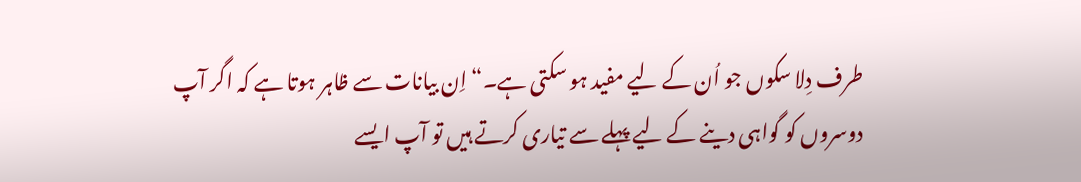طرف دِلا سکوں جو اُن کے لیے مفید ہو سکتی ہے۔“ اِن بیانات سے ظاہر ہوتا ہے کہ اگر آپ دوسروں کو گواہی دینے کے لیے پہلے سے تیاری کرتے ہیں تو آپ ایسے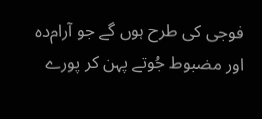فوجی کی طرح ہوں گے جو آرام‌دہ اور مضبوط جُوتے پہن کر پورے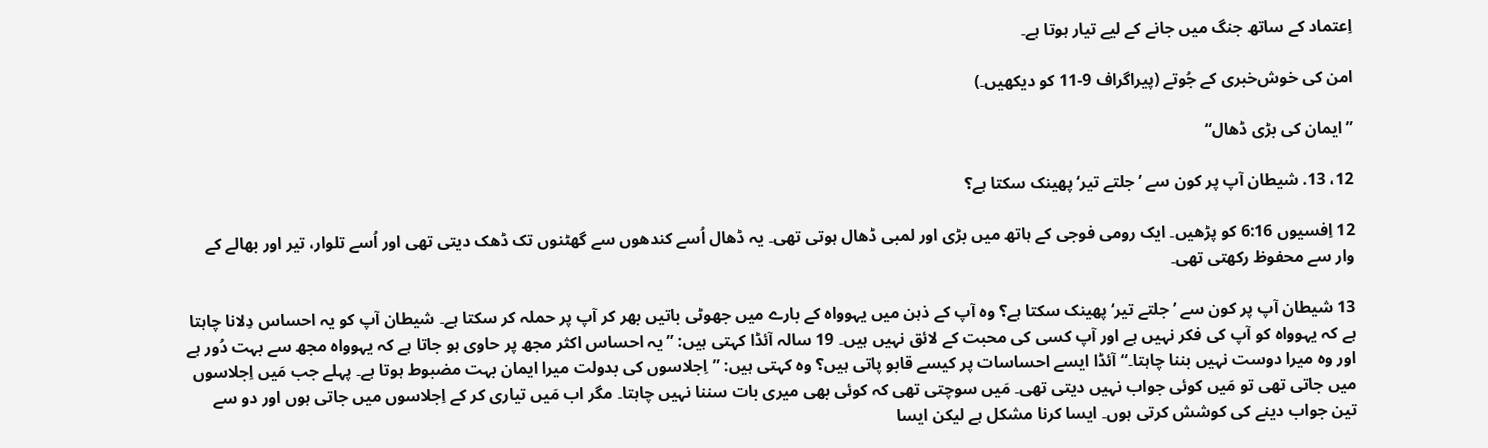اِعتماد کے ساتھ جنگ میں جانے کے لیے تیار ہوتا ہے۔

امن کی خوش‌خبری کے جُوتے (پیراگراف 9-11 کو دیکھیں۔)

”ایمان کی بڑی ڈھال“

12، 13. شیطان آپ پر کون سے ’جلتے تیر‘ پھینک سکتا ہے؟

12 اِفسیوں 6:16 کو پڑھیں۔ ایک رومی فوجی کے ہاتھ میں بڑی اور لمبی ڈھال ہوتی تھی۔ یہ ڈھال اُسے کندھوں سے گھٹنوں تک ڈھک دیتی تھی اور اُسے تلوار، تیر اور بھالے کے وار سے محفوظ رکھتی تھی۔

13 شیطان آپ پر کون سے ’جلتے تیر‘ پھینک سکتا ہے؟ وہ آپ کے ذہن میں یہوواہ کے بارے میں جھوٹی باتیں بھر کر آپ پر حملہ کر سکتا ہے۔ شیطان آپ کو یہ احساس دِلانا چاہتا ہے کہ یہوواہ کو آپ کی فکر نہیں ہے اور آپ کسی کی محبت کے لائق نہیں ہیں۔ 19 سالہ آئڈا کہتی ہیں: ”یہ احساس اکثر مجھ پر حاوی ہو جاتا ہے کہ یہوواہ مجھ سے بہت دُور ہے اور وہ میرا دوست نہیں بننا چاہتا۔“ آئڈا ایسے احساسات پر کیسے قابو پاتی ہیں؟ وہ کہتی ہیں: ”اِجلاسوں کی بدولت میرا ایمان بہت مضبوط ہوتا ہے۔ پہلے جب مَیں اِجلاسوں میں جاتی تھی تو مَیں کوئی جواب نہیں دیتی تھی۔ مَیں سوچتی تھی کہ کوئی بھی میری بات سننا نہیں چاہتا۔ مگر اب مَیں تیاری کر کے اِجلاسوں میں جاتی ہوں اور دو سے تین جواب دینے کی کوشش کرتی ہوں۔ ایسا کرنا مشکل ہے لیکن ایسا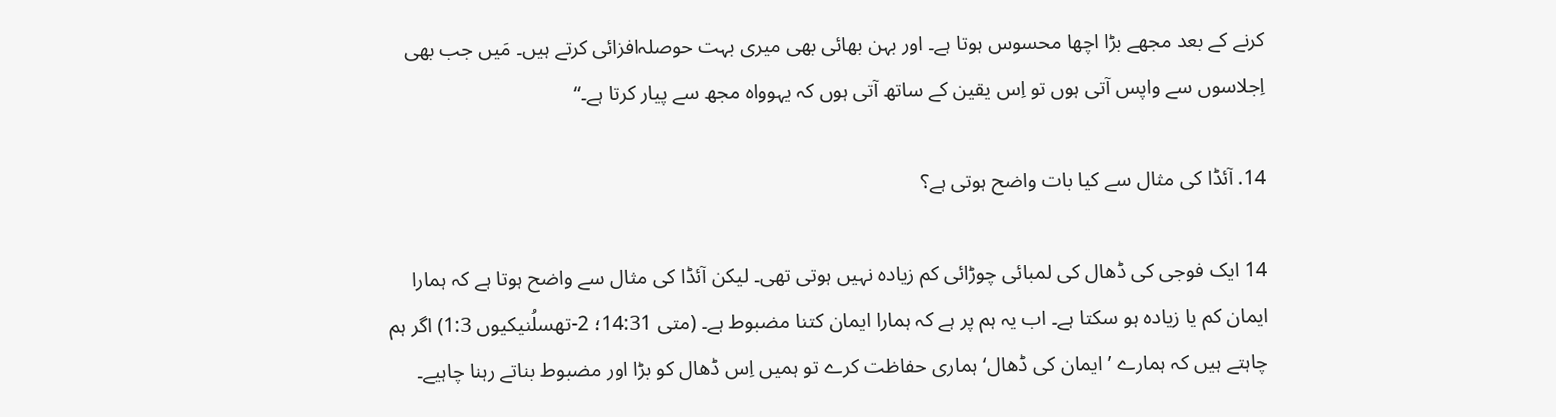کرنے کے بعد مجھے بڑا اچھا محسوس ہوتا ہے۔ اور بہن بھائی بھی میری بہت حوصلہ‌افزائی کرتے ہیں۔ مَیں جب بھی اِجلاسوں سے واپس آتی ہوں تو اِس یقین کے ساتھ آتی ہوں کہ یہوواہ مجھ سے پیار کرتا ہے۔“

14. آئڈا کی مثال سے کیا بات واضح ہوتی ہے؟

14 ایک فوجی کی ڈھال کی لمبائی چوڑائی کم زیادہ نہیں ہوتی تھی۔ لیکن آئڈا کی مثال سے واضح ہوتا ہے کہ ہمارا ایمان کم یا زیادہ ہو سکتا ہے۔ اب یہ ہم پر ہے کہ ہمارا ایمان کتنا مضبوط ہے۔ (متی 14:31؛ 2-تھسلُنیکیوں 1:3) اگر ہم چاہتے ہیں کہ ہمارے ’ایمان کی ڈھال‘ ہماری حفاظت کرے تو ہمیں اِس ڈھال کو بڑا اور مضبوط بناتے رہنا چاہیے۔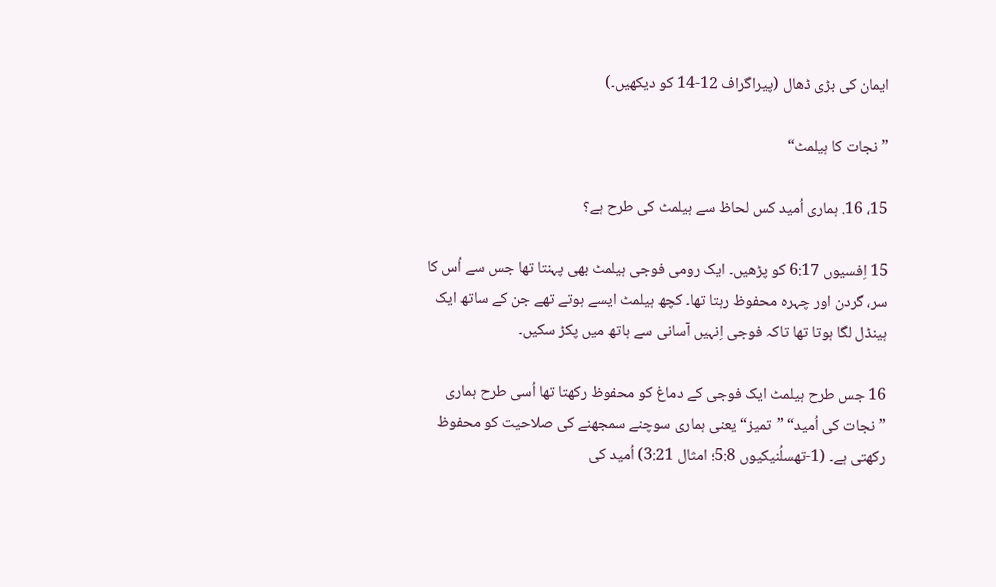ایمان کی بڑی ڈھال (پیراگراف 12-14 کو دیکھیں۔)

”نجات کا ہیلمٹ“

15، 16. ہماری اُمید کس لحاظ سے ہیلمٹ کی طرح ہے؟

15 اِفسیوں 6:17 کو پڑھیں۔ ایک رومی فوجی ہیلمٹ بھی پہنتا تھا جس سے اُس کا سر، گردن اور چہرہ محفوظ رہتا تھا۔ کچھ ہیلمٹ ایسے ہوتے تھے جن کے ساتھ ایک ہینڈل لگا ہوتا تھا تاکہ فوجی اِنہیں آسانی سے ہاتھ میں پکڑ سکیں۔

16 جس طرح ہیلمٹ ایک فوجی کے دماغ کو محفوظ رکھتا تھا اُسی طرح ہماری ”نجات کی اُمید“ ”تمیز“ یعنی ہماری سوچنے سمجھنے کی صلاحیت کو محفوظ رکھتی ہے۔ (1-تھسلُنیکیوں 5:8؛ امثال 3:21) اُمید کی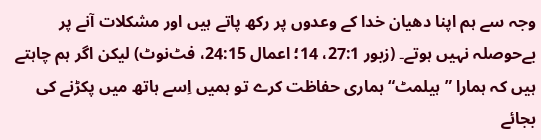وجہ سے ہم اپنا دھیان خدا کے وعدوں پر رکھ پاتے ہیں اور مشکلات آنے پر بےحوصلہ نہیں ہوتے۔ (زبور 27:1، 14؛ اعمال 24:15، فٹ‌نوٹ) لیکن اگر ہم چاہتے ہیں کہ ہمارا ”ہیلمٹ“ ہماری حفاظت کرے تو ہمیں اِسے ہاتھ میں پکڑنے کی بجائے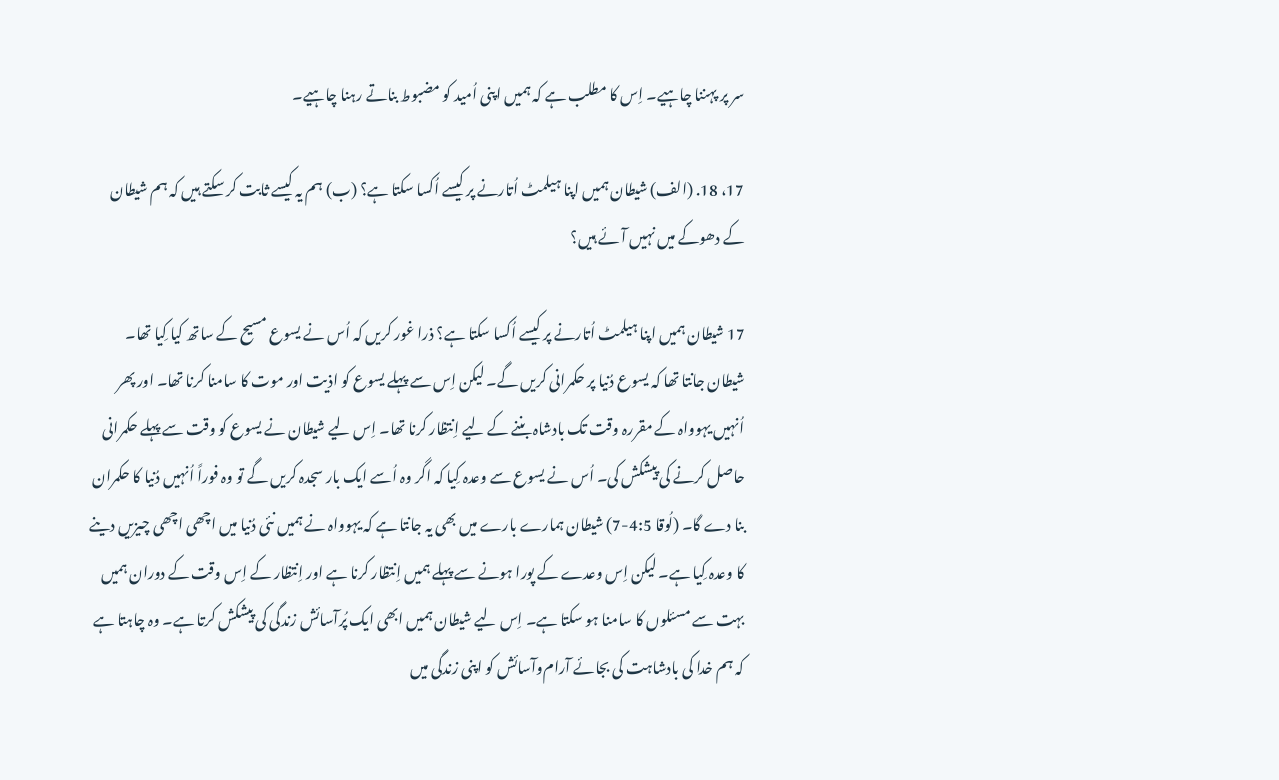سر پر پہننا چاہیے۔ اِس کا مطلب ہے کہ ہمیں اپنی اُمید کو مضبوط بناتے رہنا چاہیے۔

17، 18. (الف) شیطان ہمیں اپنا ہیلمٹ اُتارنے پر کیسے اُکسا سکتا ہے؟ (ب) ہم یہ کیسے ثابت کر سکتے ہیں کہ ہم شیطان کے دھوکے میں نہیں آئے ہیں؟

17 شیطان ہمیں اپنا ہیلمٹ اُتارنے پر کیسے اُکسا سکتا ہے؟ ذرا غور کریں کہ اُس نے یسوع مسیح کے ساتھ کیا کِیا تھا۔ شیطان جانتا تھا کہ یسوع دُنیا پر حکمرانی کریں گے۔ لیکن اِس سے پہلے یسوع کو اذیت اور موت کا سامنا کرنا تھا۔ اور پھر اُنہیں یہوواہ کے مقررہ وقت تک بادشاہ بننے کے لیے اِنتظار کرنا تھا۔ اِس لیے شیطان نے یسوع کو وقت سے پہلے حکمرانی حاصل کرنے کی پیشکش کی۔ اُس نے یسوع سے وعدہ کِیا کہ اگر وہ اُسے ایک بار سجدہ کریں گے تو وہ فوراً اُنہیں دُنیا کا حکمران بنا دے گا۔ (لُوقا 4:5-7) شیطان ہمارے بارے میں بھی یہ جانتا ہے کہ یہوواہ نے ہمیں نئی دُنیا میں اچھی اچھی چیزیں دینے کا وعدہ کِیا ہے۔ لیکن اِس وعدے کے پورا ہونے سے پہلے ہمیں اِنتظار کرنا ہے اور اِنتظار کے اِس وقت کے دوران ہمیں بہت سے مسئلوں کا سامنا ہو سکتا ہے۔ اِس لیے شیطان ہمیں ابھی ایک پُرآسائش زندگی کی پیشکش کرتا ہے۔ وہ چاہتا ہے کہ ہم خدا کی بادشاہت کی بجائے آرام‌وآسائش کو اپنی زندگی میں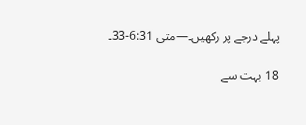پہلے درجے پر رکھیں۔—متی 6:31-33۔

18 بہت سے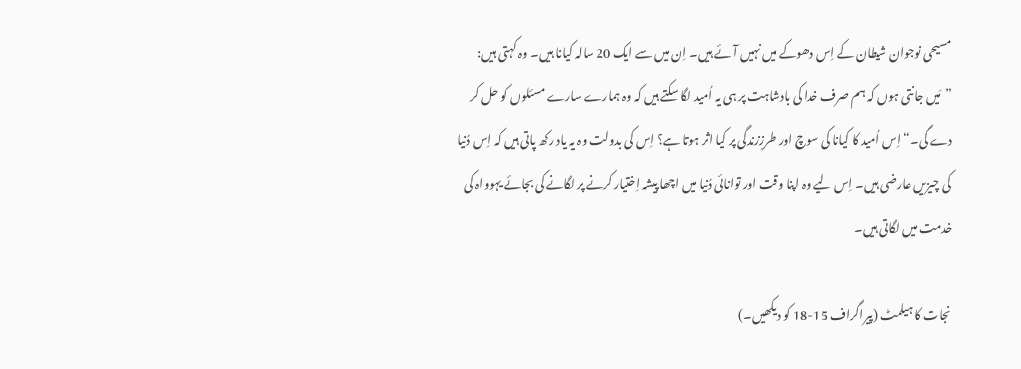مسیحی نوجوان شیطان کے اِس دھوکے میں نہیں آئے ہیں۔ اِن میں سے ایک 20 سالہ کیانا ہیں۔ وہ کہتی ہیں: ”مَیں جانتی ہوں کہ ہم صرف خدا کی بادشاہت پر ہی یہ اُمید لگا سکتے ہیں کہ وہ ہمارے سارے مسئلوں کو حل کر دے گی۔“ اِس اُمید کا کیانا کی سوچ اور طرزِزندگی پر کیا اثر ہوتا ہے؟ اِس کی بدولت وہ یہ یاد رکھ پاتی ہیں کہ اِس دُنیا کی چیزیں عارضی ہیں۔ اِس لیے وہ اپنا وقت اور توانائی دُنیا میں اچھا پیشہ اِختیار کرنے پر لگانے کی بجائے یہوواہ کی خدمت میں لگاتی ہیں۔

نجات کا ہیلمٹ (پیراگراف 15-18 کو دیکھیں۔)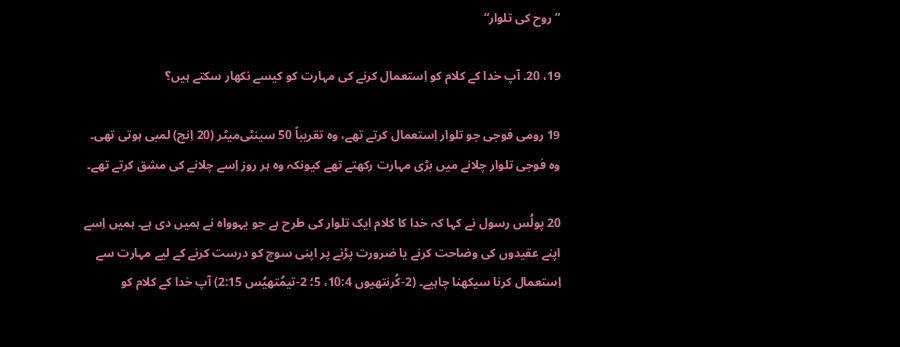”روح کی تلوار“

19، 20. آپ خدا کے کلام کو اِستعمال کرنے کی مہارت کو کیسے نکھار سکتے ہیں؟

19 رومی فوجی جو تلوار اِستعمال کرتے تھے، وہ تقریباً 50 سینٹی‌میٹر (20 اِنچ) لمبی ہوتی تھی۔ وہ فوجی تلوار چلانے میں بڑی مہارت رکھتے تھے کیونکہ وہ ہر روز اِسے چلانے کی مشق کرتے تھے۔

20 پولُس رسول نے کہا کہ خدا کا کلام ایک تلوار کی طرح ہے جو یہوواہ نے ہمیں دی ہے۔ ہمیں اِسے اپنے عقیدوں کی وضاحت کرنے یا ضرورت پڑنے پر اپنی سوچ کو درست کرنے کے لیے مہارت سے اِستعمال کرنا سیکھنا چاہیے۔ (2-کُرنتھیوں 10:4، 5؛ 2-تیمُتھیُس 2:15) آپ خدا کے کلام کو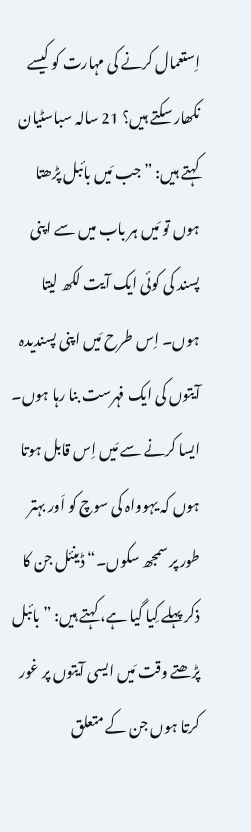اِستعمال کرنے کی مہارت کو کیسے نکھار سکتے ہیں؟ 21 سالہ سباسٹیان کہتے ہیں: ”جب مَیں بائبل پڑھتا ہوں تو مَیں ہر باب میں سے اپنی پسند کی کوئی ایک آیت لکھ لیتا ہوں۔ اِس طرح مَیں اپنی پسندیدہ آیتوں کی ایک فہرست بنا رہا ہوں۔ ایسا کرنے سے مَیں اِس قابل ہوتا ہوں کہ یہوواہ کی سوچ کو اَور بہتر طور پر سمجھ سکوں۔“ ڈینئل جن کا ذکر پہلے کِیا گیا ہے، کہتے ہیں: ”بائبل پڑھتے وقت مَیں ایسی آیتوں پر غور کرتا ہوں جن کے متعلق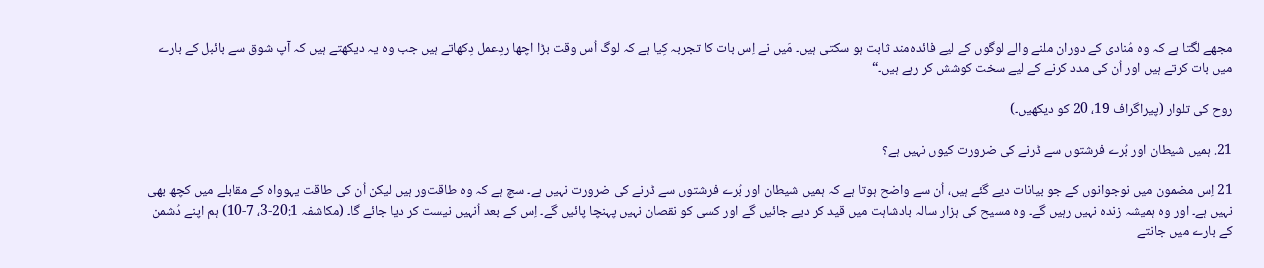مجھے لگتا ہے کہ وہ مُنادی کے دوران ملنے والے لوگوں کے لیے فائدہ‌مند ثابت ہو سکتی ہیں۔ مَیں نے اِس بات کا تجربہ کِیا ہے کہ لوگ اُس وقت بڑا اچھا ردِعمل دِکھاتے ہیں جب وہ یہ دیکھتے ہیں کہ آپ شوق سے بائبل کے بارے میں بات کرتے ہیں اور اُن کی مدد کرنے کے لیے سخت کوشش کر رہے ہیں۔“

روح کی تلوار (پیراگراف 19، 20 کو دیکھیں۔)

21. ہمیں شیطان اور بُرے فرشتوں سے ڈرنے کی ضرورت کیوں نہیں ہے؟

21 اِس مضمون میں نوجوانوں کے جو بیانات دیے گئے ہیں، اُن سے واضح ہوتا ہے کہ ہمیں شیطان اور بُرے فرشتوں سے ڈرنے کی ضرورت نہیں ہے۔ سچ ہے کہ وہ طاقت‌ور ہیں لیکن اُن کی طاقت یہوواہ کے مقابلے میں کچھ بھی نہیں ہے۔ اور وہ ہمیشہ زندہ نہیں رہیں گے۔ وہ مسیح کی ہزار سالہ بادشاہت میں قید کر دیے جائیں گے اور کسی کو نقصان نہیں پہنچا پائیں گے۔ اِس کے بعد اُنہیں نیست کر دیا جائے گا۔ (مکاشفہ 20:1-3، 7-10) ہم اپنے دُشمن کے بارے میں جانتے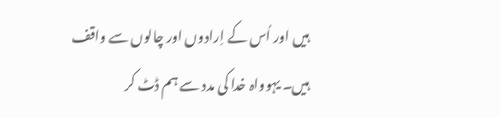ہیں اور اُس کے اِرادوں اور چالوں سے واقف ہیں۔ یہوواہ خدا کی مدد سے ہم ڈٹ کر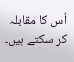اُس کا مقابلہ کر سکتے ہیں۔